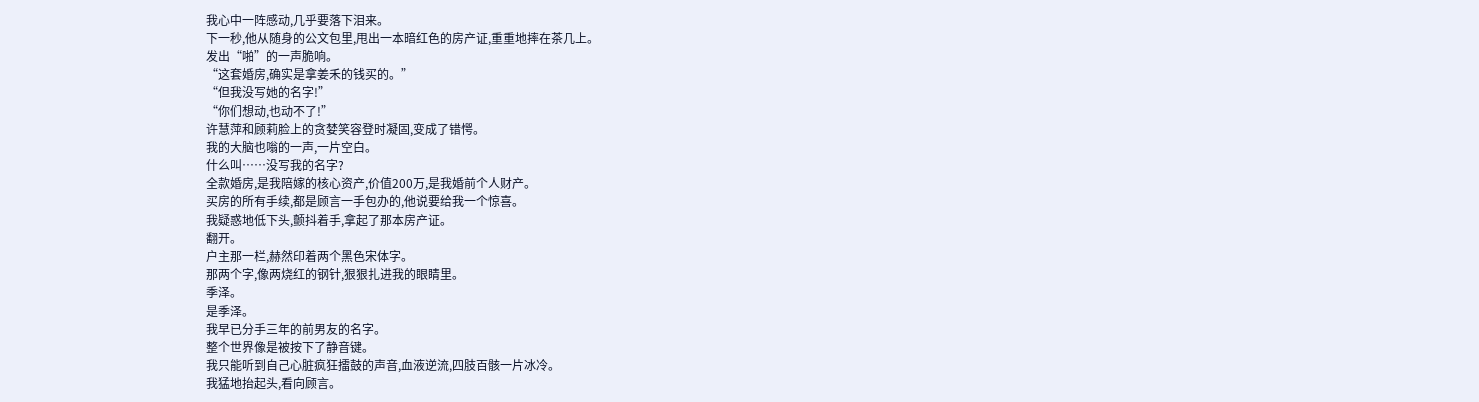我心中一阵感动,几乎要落下泪来。
下一秒,他从随身的公文包里,甩出一本暗红色的房产证,重重地摔在茶几上。
发出“啪”的一声脆响。
“这套婚房,确实是拿姜禾的钱买的。”
“但我没写她的名字!”
“你们想动,也动不了!”
许慧萍和顾莉脸上的贪婪笑容登时凝固,变成了错愕。
我的大脑也嗡的一声,一片空白。
什么叫……没写我的名字?
全款婚房,是我陪嫁的核心资产,价值200万,是我婚前个人财产。
买房的所有手续,都是顾言一手包办的,他说要给我一个惊喜。
我疑惑地低下头,颤抖着手,拿起了那本房产证。
翻开。
户主那一栏,赫然印着两个黑色宋体字。
那两个字,像两烧红的钢针,狠狠扎进我的眼睛里。
季泽。
是季泽。
我早已分手三年的前男友的名字。
整个世界像是被按下了静音键。
我只能听到自己心脏疯狂擂鼓的声音,血液逆流,四肢百骸一片冰冷。
我猛地抬起头,看向顾言。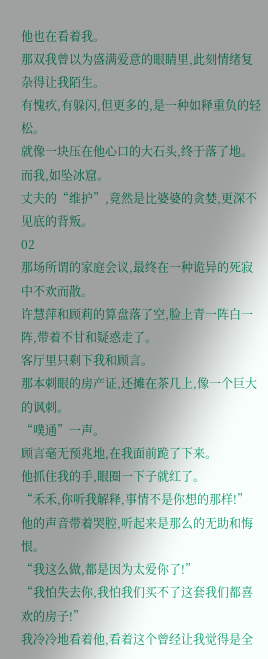他也在看着我。
那双我曾以为盛满爱意的眼睛里,此刻情绪复杂得让我陌生。
有愧疚,有躲闪,但更多的,是一种如释重负的轻松。
就像一块压在他心口的大石头,终于落了地。
而我,如坠冰窟。
丈夫的“维护”,竟然是比婆婆的贪婪,更深不见底的背叛。
02
那场所谓的家庭会议,最终在一种诡异的死寂中不欢而散。
许慧萍和顾莉的算盘落了空,脸上青一阵白一阵,带着不甘和疑惑走了。
客厅里只剩下我和顾言。
那本刺眼的房产证,还摊在茶几上,像一个巨大的讽刺。
“噗通”一声。
顾言毫无预兆地,在我面前跪了下来。
他抓住我的手,眼圈一下子就红了。
“禾禾,你听我解释,事情不是你想的那样!”
他的声音带着哭腔,听起来是那么的无助和悔恨。
“我这么做,都是因为太爱你了!”
“我怕失去你,我怕我们买不了这套我们都喜欢的房子!”
我冷冷地看着他,看着这个曾经让我觉得是全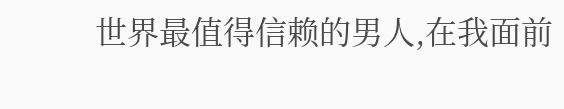世界最值得信赖的男人,在我面前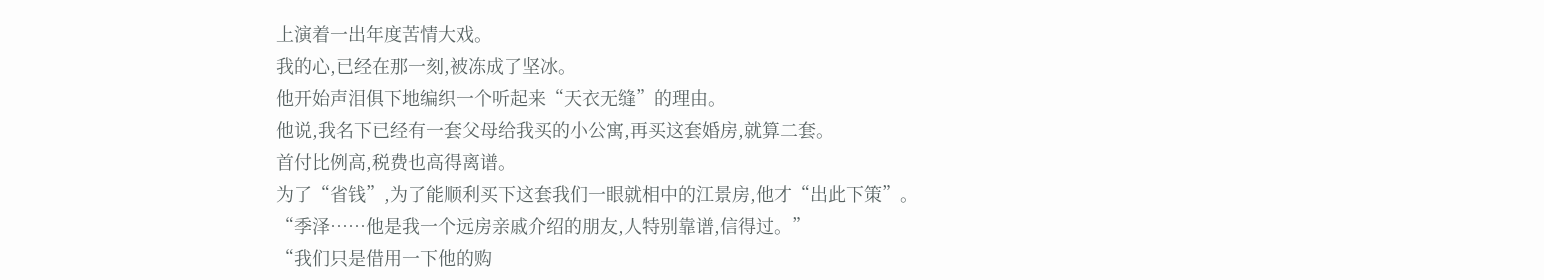上演着一出年度苦情大戏。
我的心,已经在那一刻,被冻成了坚冰。
他开始声泪俱下地编织一个听起来“天衣无缝”的理由。
他说,我名下已经有一套父母给我买的小公寓,再买这套婚房,就算二套。
首付比例高,税费也高得离谱。
为了“省钱”,为了能顺利买下这套我们一眼就相中的江景房,他才“出此下策”。
“季泽……他是我一个远房亲戚介绍的朋友,人特别靠谱,信得过。”
“我们只是借用一下他的购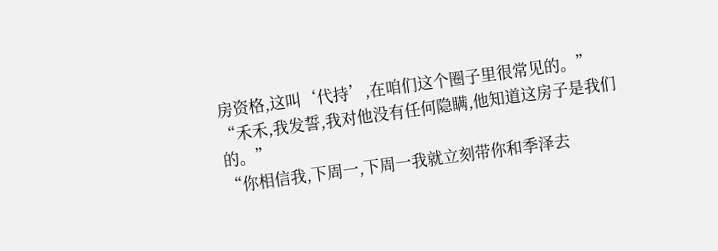房资格,这叫‘代持’,在咱们这个圈子里很常见的。”
“禾禾,我发誓,我对他没有任何隐瞒,他知道这房子是我们的。”
“你相信我,下周一,下周一我就立刻带你和季泽去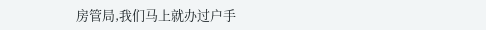房管局,我们马上就办过户手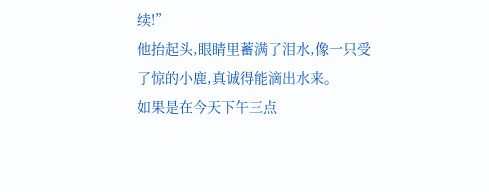续!”
他抬起头,眼睛里蓄满了泪水,像一只受了惊的小鹿,真诚得能滴出水来。
如果是在今天下午三点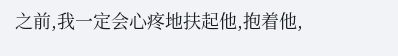之前,我一定会心疼地扶起他,抱着他,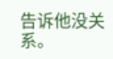告诉他没关系。